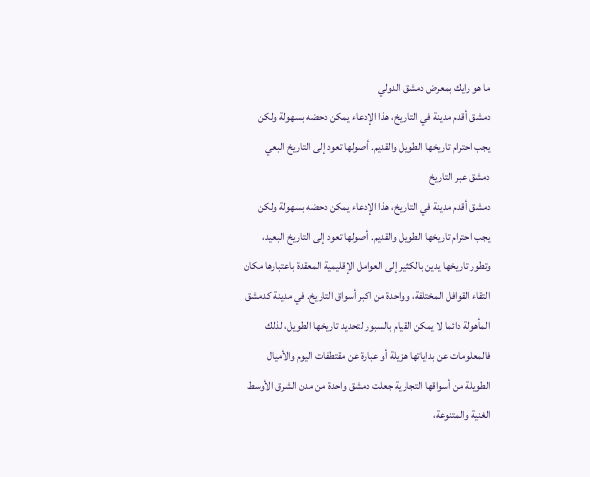ما هو رايك بمعرض دمشق الدولي
دمشق أقدم مدينة في التاريخ، هذا الإدعاء يمكن دحضه بسهولة ولكن يجب احترام تاريخها الطويل والقديم. أصولها تعود إلى التاريخ البعي
دمشق عبر التاريخ
دمشق أقدم مدينة في التاريخ، هذا الإدعاء يمكن دحضه بسهولة ولكن يجب احترام تاريخها الطويل والقديم. أصولها تعود إلى التاريخ البعيد، وتطور تاريخها يدين بالكثير إلى العوامل الإقليمية المعقدة باعتبارها مكان التقاء القوافل المختلفة، وواحدة من اكبر أسواق التاريخ. في مدينة كدمشق المأهولة دائما لا يمكن القيام بالسبور لتحديد تاريخها الطويل، لذلك فالمعلومات عن بداياتها هزيلة أو عبارة عن مقتطفات اليوم والأميال الطويلة من أسواقها التجارية جعلت دمشق واحدة من مدن الشرق الأوسط الغنية والمتنوعة،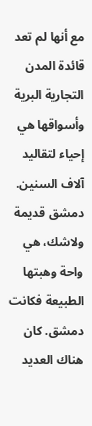مع أنها لم تعد قائدة المدن التجارية البرية وأسواقها هي إحياء لتقاليد آلاف السنين.
دمشق قديمة ولاشك، هي واحة وهبتها الطبيعة فكانت دمشق. كان هناك العديد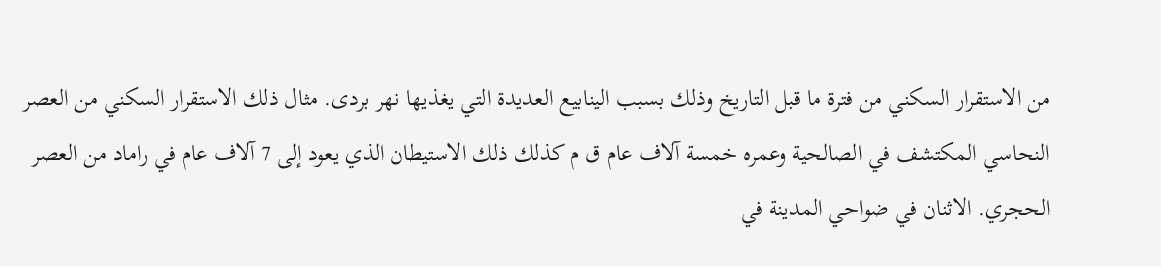من الاستقرار السكني من فترة ما قبل التاريخ وذلك بسبب الينابيع العديدة التي يغذيها نهر بردى. مثال ذلك الاستقرار السكني من العصر النحاسي المكتشف في الصالحية وعمره خمسة آلاف عام ق م كذلك ذلك الاستيطان الذي يعود إلى 7 آلاف عام في راماد من العصر الحجري. الاثنان في ضواحي المدينة في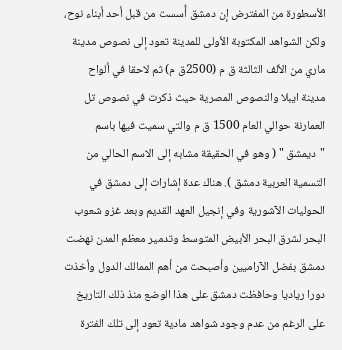الأسطورة من المفترض إن دمشق أُسست من قبل أحد أبناء نوح، ولكن الشواهد المكتوبة الأولى للمدينة تعود إلى نصوص مدينة ماري من الألف الثالثة ق م (2500ق م) ثم لاحقا في ألواح مدينة ايبلا والنصوص المصرية حيث ذكرت في نصوص تل العمارنة حوالي العام 1500 ق م والتي سميت فيها باسم "ديمشق " ( وهو في الحقيقة مشابه إلى الاسم الحالي من التسمية العربية دمشق ). هناك عدة إشارات إلى دمشق في الحوليات الآشورية وفي إنجيل العهد القديم وبعد غزو شعوب البحر لشرق البحر الأبيض المتوسط وتدمير معظم المدن نهضت دمشق بفضل الآراميين وأصبحت من أهم الممالك الدول وأخذت دورا رياديا وحافظت دمشق على هذا الوضع منذ ذلك التاريخ على الرغم من عدم وجود شواهد مادية تعود إلى تلك الفترة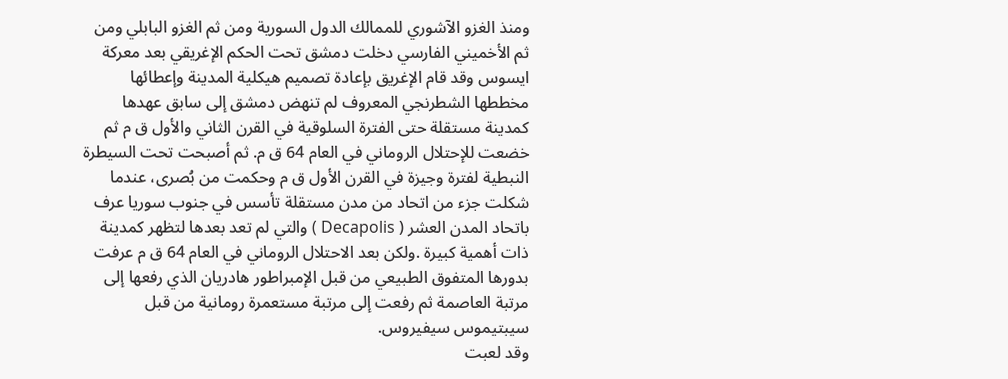ومنذ الغزو الآشوري للممالك الدول السورية ومن ثم الغزو البابلي ومن ثم الأخميني الفارسي دخلت دمشق تحت الحكم الإغريقي بعد معركة ايسوس وقد قام الإغريق بإعادة تصميم هيكلية المدينة وإعطائها مخططها الشطرنجي المعروف لم تنهض دمشق إلى سابق عهدها كمدينة مستقلة حتى الفترة السلوقية في القرن الثاني والأول ق م ثم خضعت للإحتلال الروماني في العام 64 ق م. ثم أصبحت تحت السيطرة النبطية لفترة وجيزة في القرن الأول ق م وحكمت من بُصرى، عندما شكلت جزء من اتحاد من مدن مستقلة تأسس في جنوب سوريا عرف باتحاد المدن العشر ( Decapolis ) والتي لم تعد بعدها لتظهر كمدينة ذات أهمية كبيرة .ولكن بعد الاحتلال الروماني في العام 64 ق م عرفت بدورها المتفوق الطبيعي من قبل الإمبراطور هادريان الذي رفعها إلى مرتبة العاصمة ثم رفعت إلى مرتبة مستعمرة رومانية من قبل سيبتيموس سيفيروس.
وقد لعبت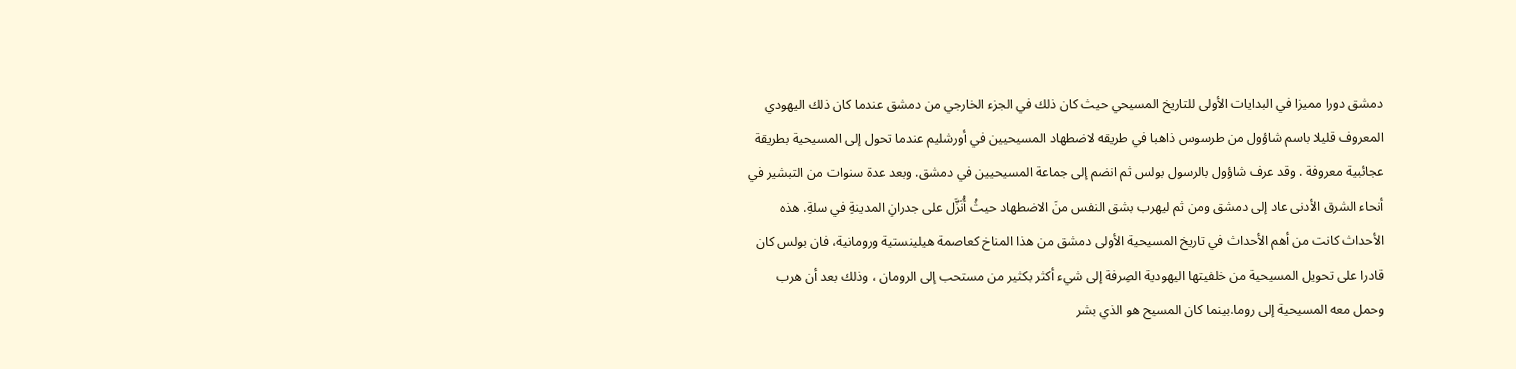دمشق دورا مميزا في البدايات الأولى للتاريخ المسيحي حيث كان ذلك في الجزء الخارجي من دمشق عندما كان ذلك اليهودي المعروف قليلا باسم شاؤول من طرسوس ذاهبا في طريقه لاضطهاد المسيحيين في أورشليم عندما تحول إلى المسيحية بطريقة عجائبية معروفة . وقد عرف شاؤول بالرسول بولس ثم انضم إلى جماعة المسيحيين في دمشق. وبعد عدة سنوات من التبشير في أنحاء الشرق الأدنى عاد إلى دمشق ومن ثم ليهرب بشق النفس منَ الاضطهاد حيثُ أُنَزَّل على جدرانِ المدينةِ في سلةِ. هذه الأحداث كانت من أهم الأحداث في تاريخ المسيحية الأولى دمشق من هذا المناخ كعاصمة هيلينستية ورومانية، فان بولس كان قادرا على تحويل المسيحية من خلفيتها اليهودية الصِرفة إلى شيء أكثر بكثير من مستحب إلى الرومان ، وذلك بعد أن هرب وحمل معه المسيحية إلى روما.بينما كان المسيح هو الذي بشر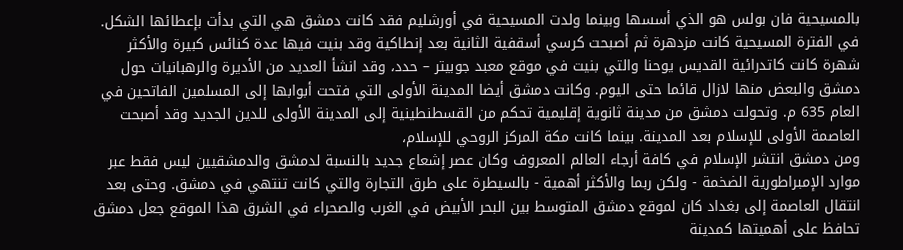بالمسيحية فان بولس هو الذي أسسها وبينما ولدت المسيحية في أورشليم فقد كانت دمشق هي التي بدأت بإعطائها الشكل.
في الفترة المسيحية كانت مزدهرة ثم أصبحت كرسي أسقفية الثانية بعد إنطاكية وقد بنيت فيها عدة كنائس كبيرة والأكثر شهرة كانت كاتدرائية القديس يوحنا والتي بنيت في موقع معبد جوبيتر – حدد، وقد انشأ العديد من الأديرة والرهبانيات حول دمشق والبعض منها لازال قائما حتى اليوم. وكانت دمشق أيضا المدينة الأولى التي فتحت أبوابها إلى المسلمين الفاتحين في العام 635 م. وتحولت دمشق من مدينة ثانوية إقليمية تحكم من القسطنطينية إلى المدينة الأولى للدين الجديد وقد أصبحت العاصمة الأولى للإسلام بعد المدينة. بينما كانت مكة المركز الروحي للإسلام،
ومن دمشق انتشر الإسلام في كافة أرجاء العالم المعروف وكان عصر إشعاع جديد بالنسبة لدمشق والدمشقيين ليس فقط عبر موارد الإمبراطورية الضخمة - ولكن ربما والأكثر أهمية - بالسيطرة على طرق التجارة والتي كانت تنتهي في دمشق. وحتى بعد انتقال العاصمة إلى بغداد كان لموقع دمشق المتوسط بين البحر الأبيض في الغرب والصحراء في الشرق هذا الموقع جعل دمشق تحافظ على أهميتها كمدينة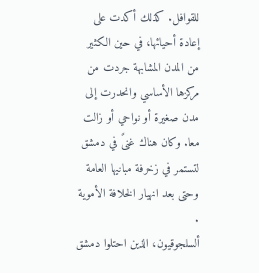للقوافل. كذلك أكدت على إعادة أحيائها، في حين الكثير من المدن المشابهة جردت من مركزها الأساسي وانحدرت إلى مدن صغيرة أو نواحي أو زالت معا. وكان هناك غنىً في دمشق لتستمر في زخرفة مبانيها العامة وحتى بعد انهيار الخلافة الأموية .
ألسلجوقيون، الذين احتلوا دمشق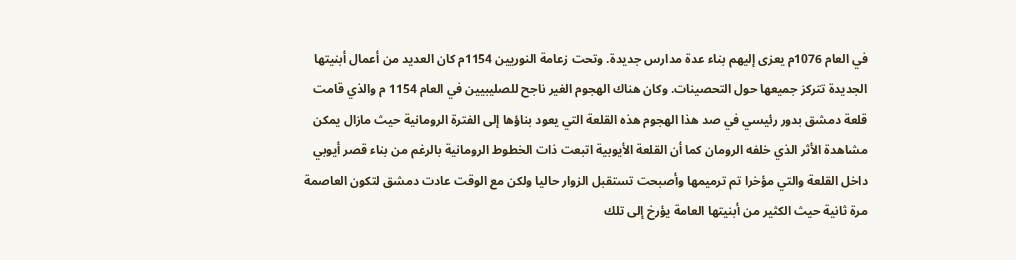في العام 1076م يعزى إليهم بناء عدة مدارس جديدة. وتحت زعامة النوريين 1154م كان العديد من أعمال أبنيتها الجديدة تتركز جميعها حول التحصينات. وكان هناك الهجوم الغير ناجح للصليبيين في العام 1154 م والذي قامت قلعة دمشق بدور رئيسي في صد هذا الهجوم هذه القلعة التي يعود بناؤها إلى الفترة الرومانية حيث مازال يمكن مشاهدة الأثر الذي خلفه الرومان كما أن القلعة الأيوبية اتبعت ذات الخطوط الرومانية بالرغم من بناء قصر أيوبي داخل القلعة والتي مؤخرا تم ترميمها وأصبحت تستقبل الزوار حاليا ولكن مع الوقت عادت دمشق لتكون العاصمة مرة ثانية حيث الكثير من أبنيتها العامة يؤرخ إلى تلك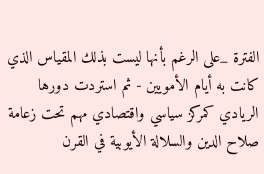الفترة _على الرغم بأنها ليست بذلك المقياس الذي كانت به أيام الأمويين - ثم استردت دورها الريادي كمركز سياسي واقتصادي مهم تحت زعامة صلاح الدين والسلالة الأيوبية في القرن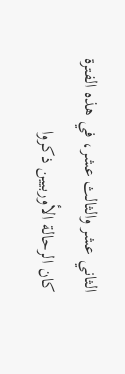الثاني عشر والثالث عشر، في هذه الفترة كان الرحالة الأوربيين ذكروا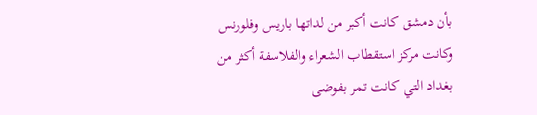بأن دمشق كانت أكبر من لداتها باريس وفلورنس وكانت مركز استقطاب الشعراء والفلاسفة أكثر من بغداد التي كانت تمر بفوضى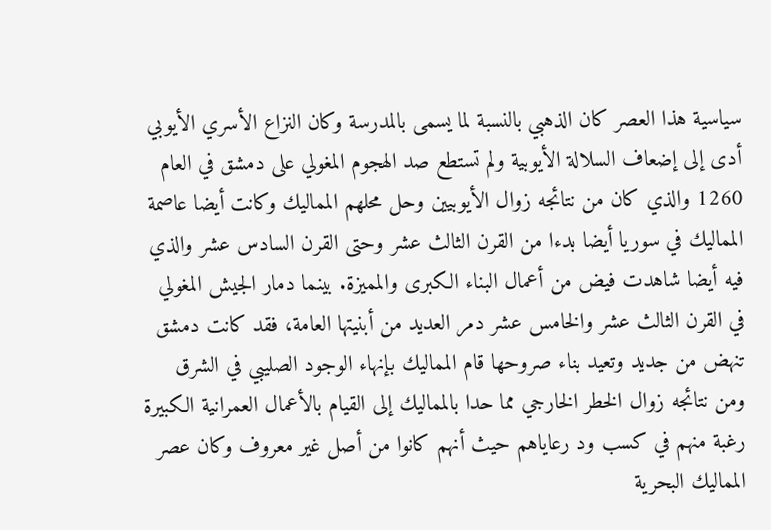سياسية هذا العصر كان الذهبي بالنسبة لما يسمى بالمدرسة وكان النزاع الأسري الأيوبي أدى إلى إضعاف السلالة الأيوبية ولم تستطع صد الهجوم المغولي على دمشق في العام 1260 والذي كان من نتائجه زوال الأيوبيين وحل محلهم المماليك وكانت أيضا عاصمة المماليك في سوريا أيضا بدءا من القرن الثالث عشر وحتى القرن السادس عشر والذي فيه أيضا شاهدت فيض من أعمال البناء الكبرى والمميزة. بينما دمار الجيش المغولي في القرن الثالث عشر والخامس عشر دمر العديد من أبنيتها العامة، فقد كانت دمشق تنهض من جديد وتعيد بناء صروحها قام المماليك بإنهاء الوجود الصليبي في الشرق ومن نتائجه زوال الخطر الخارجي مما حدا بالمماليك إلى القيام بالأعمال العمرانية الكبيرة رغبة منهم في كسب ود رعاياهم حيث أنهم كانوا من أصل غير معروف وكان عصر المماليك البحرية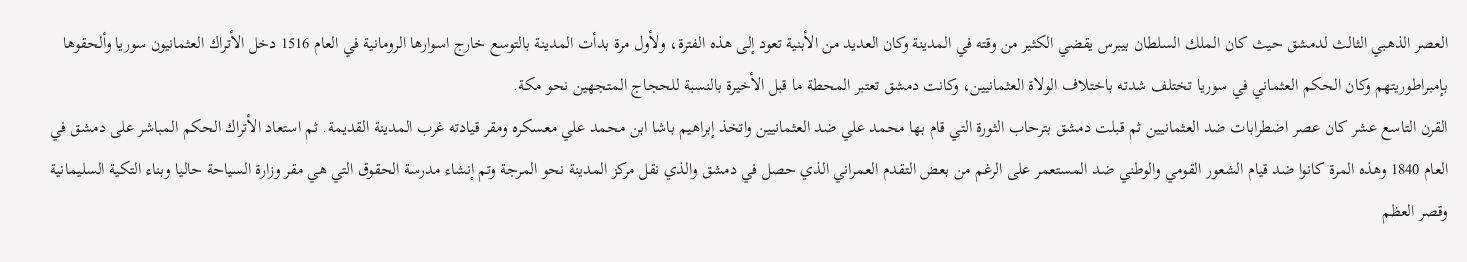العصر الذهبي الثالث لدمشق حيث كان الملك السلطان بيبرس يقضي الكثير من وقته في المدينة وكان العديد من الأبنية تعود إلى هذه الفترة، ولأول مرة بدأت المدينة بالتوسع خارج اسوارها الرومانية في العام 1516 دخل الأتراك العثمانيون سوريا وألحقوها بإمبراطوريتهم وكان الحكم العثماني في سوريا تختلف شدته باختلاف الولاة العثمانيين، وكانت دمشق تعتبر المحطة ما قبل الأخيرة بالنسبة للحجاج المتجهين نحو مكة.
القرن التاسع عشر كان عصر اضطرابات ضد العثمانيين ثم قبلت دمشق بترحاب الثورة التي قام بها محمد علي ضد العثمانيين واتخذ إبراهيم باشا ابن محمد علي معسكره ومقر قيادته غرب المدينة القديمة. ثم استعاد الأتراك الحكم المباشر على دمشق في العام 1840 وهذه المرة كانوا ضد قيام الشعور القومي والوطني ضد المستعمر على الرغم من بعض التقدم العمراني الذي حصل في دمشق والذي نقل مركز المدينة نحو المرجة وتم إنشاء مدرسة الحقوق التي هي مقر وزارة السياحة حاليا وبناء التكية السليمانية
وقصر العظم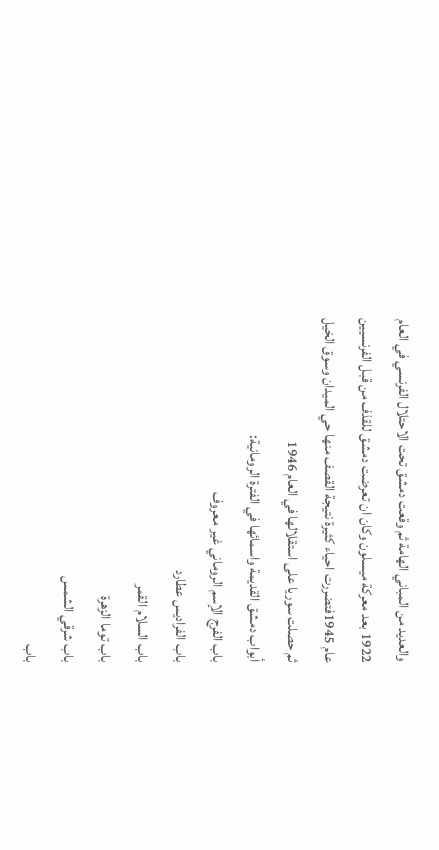والعديد من المباني الهامة ثم وقعت دمشق تحت الاحتلال الفرنسي في العام 1922 بعد معركة ميسلون وكان ان تعرضت دمشق للقذف من قبل الفرنسيين عام 1945فتضررت احياء كثيرة نتيجة القصف منها حي الميدان وسوق الخيل ثم حصلت سوريا على استقلالها في العام 1946
أبواب دمشق القديمة واسمائها في الفترة الرومانية:
باب الفرج الإسم الروماني غير معروف
باب الفراديس عطارد
باب السلام القمر
باب توما الزهرة
باب شرقي الشمس
باب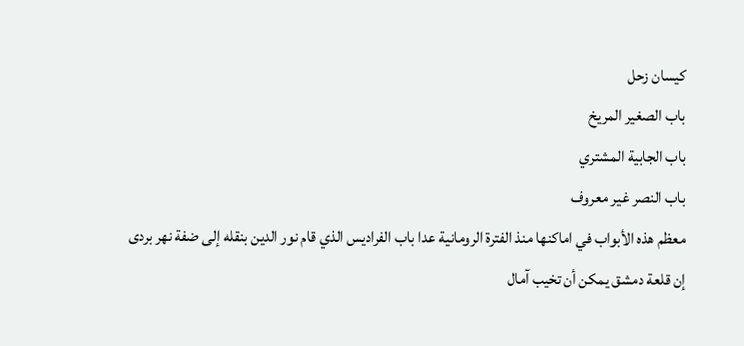كيسان زحل
باب الصغير المريخ
باب الجابية المشتري
باب النصر غير معروف
معظم هذه الأبواب في اماكنها منذ الفترة الرومانية عدا باب الفراديس الذي قام نور الدين بنقله إلى ضفة نهر بردى
إن قلعة دمشق يمكن أن تخيب آمال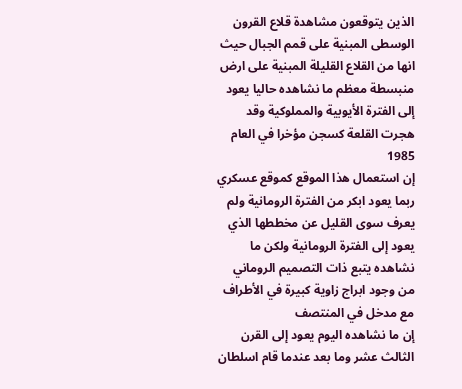الذين يتوقعون مشاهدة قلاع القرون الوسطى المبنية على قمم الجبال حيث انها من القلاع القليلة المبنية على ارض منبسطة معظم ما نشاهده حاليا يعود إلى الفترة الأيوبية والمملوكية وقد هجرت القلعة كسجن مؤخرا في العام 1985
إن استعمال هذا الموقع كموقع عسكري ربما يعود ابكر من الفترة الرومانية ولم يعرف سوى القليل عن مخططها الذي يعود إلى الفترة الرومانية ولكن ما نشاهده يتبع ذات التصميم الروماني من وجود ابراج زاوية كبيرة في الأطراف مع مدخل في المنتصف
إن ما نشاهده اليوم يعود إلى القرن الثالث عشر وما بعد عندما قام اسلطان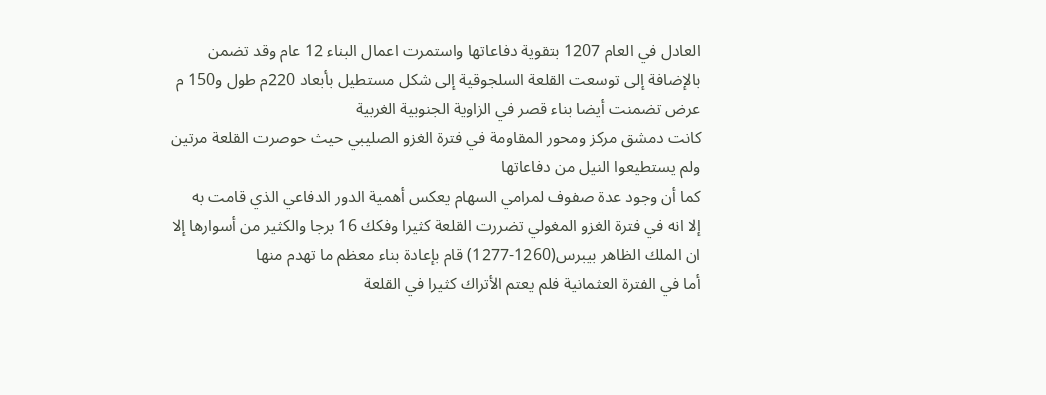العادل في العام 1207 بتقوية دفاعاتها واستمرت اعمال البناء 12 عام وقد تضمن بالإضافة إلى توسعت القلعة السلجوقية إلى شكل مستطيل بأبعاد 220م طول و150 م عرض تضمنت أيضا بناء قصر في الزاوية الجنوبية الغربية
كانت دمشق مركز ومحور المقاومة في فترة الغزو الصليبي حيث حوصرت القلعة مرتين ولم يستطيعوا النيل من دفاعاتها
كما أن وجود عدة صفوف لمرامي السهام يعكس أهمية الدور الدفاعي الذي قامت به
إلا انه في فترة الغزو المغولي تضررت القلعة كثيرا وفكك 16 برجا والكثير من أسوارها إلا ان الملك الظاهر بيبرس(1260-1277) قام بإعادة بناء معظم ما تهدم منها
أما في الفترة العثمانية فلم يعتم الأتراك كثيرا في القلعة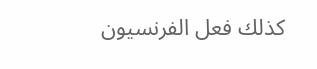كذلك فعل الفرنسيون